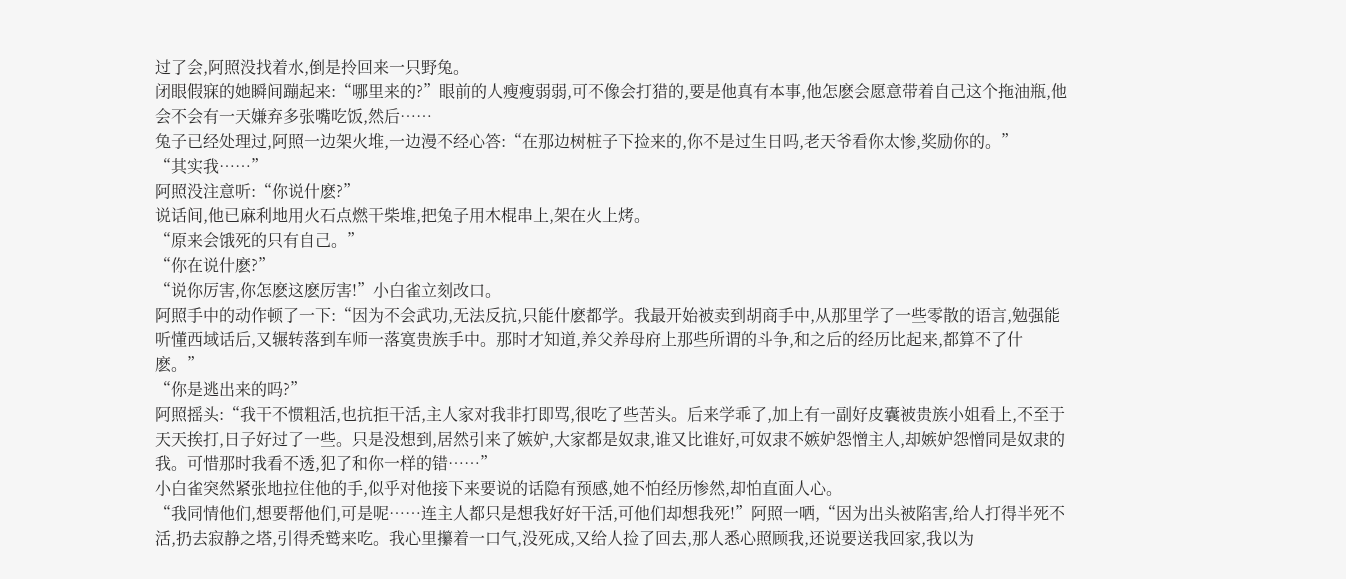过了会,阿照没找着水,倒是拎回来一只野兔。
闭眼假寐的她瞬间蹦起来:“哪里来的?”眼前的人瘦瘦弱弱,可不像会打猎的,要是他真有本事,他怎麽会愿意带着自己这个拖油瓶,他会不会有一天嫌弃多张嘴吃饭,然后……
兔子已经处理过,阿照一边架火堆,一边漫不经心答:“在那边树桩子下捡来的,你不是过生日吗,老天爷看你太惨,奖励你的。”
“其实我……”
阿照没注意听:“你说什麽?”
说话间,他已麻利地用火石点燃干柴堆,把兔子用木棍串上,架在火上烤。
“原来会饿死的只有自己。”
“你在说什麽?”
“说你厉害,你怎麽这麽厉害!”小白雀立刻改口。
阿照手中的动作顿了一下:“因为不会武功,无法反抗,只能什麽都学。我最开始被卖到胡商手中,从那里学了一些零散的语言,勉强能听懂西域话后,又辗转落到车师一落寞贵族手中。那时才知道,养父养母府上那些所谓的斗争,和之后的经历比起来,都算不了什麽。”
“你是逃出来的吗?”
阿照摇头:“我干不惯粗活,也抗拒干活,主人家对我非打即骂,很吃了些苦头。后来学乖了,加上有一副好皮囊被贵族小姐看上,不至于天天挨打,日子好过了一些。只是没想到,居然引来了嫉妒,大家都是奴隶,谁又比谁好,可奴隶不嫉妒怨憎主人,却嫉妒怨憎同是奴隶的我。可惜那时我看不透,犯了和你一样的错……”
小白雀突然紧张地拉住他的手,似乎对他接下来要说的话隐有预感,她不怕经历惨然,却怕直面人心。
“我同情他们,想要帮他们,可是呢……连主人都只是想我好好干活,可他们却想我死!”阿照一哂,“因为出头被陷害,给人打得半死不活,扔去寂静之塔,引得秃鹫来吃。我心里攥着一口气,没死成,又给人捡了回去,那人悉心照顾我,还说要送我回家,我以为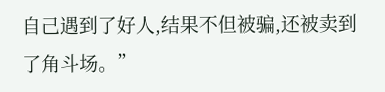自己遇到了好人,结果不但被骗,还被卖到了角斗场。”